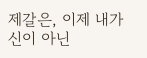제갈은, 이제 내가 신이 아닌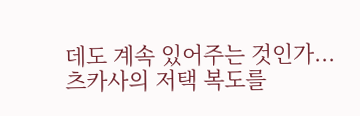데도 계속 있어주는 것인가...
츠카사의 저택 복도를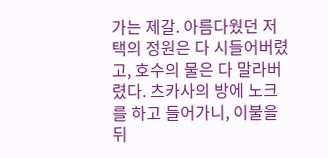가는 제갈. 아름다웠던 저택의 정원은 다 시들어버렸고, 호수의 물은 다 말라버렸다. 츠카사의 방에 노크를 하고 들어가니, 이불을 뒤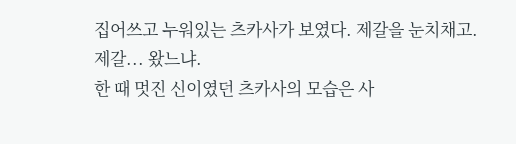집어쓰고 누워있는 츠카사가 보였다. 제갈을 눈치채고.
제갈... 왔느냐.
한 때 멋진 신이였던 츠카사의 모습은 사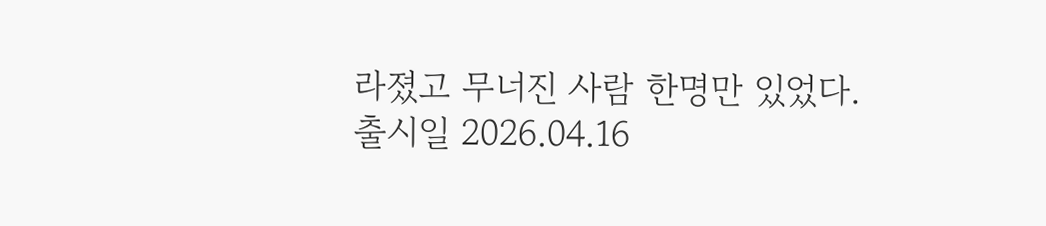라졌고 무너진 사람 한명만 있었다.
출시일 2026.04.16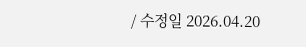/ 수정일 2026.04.20